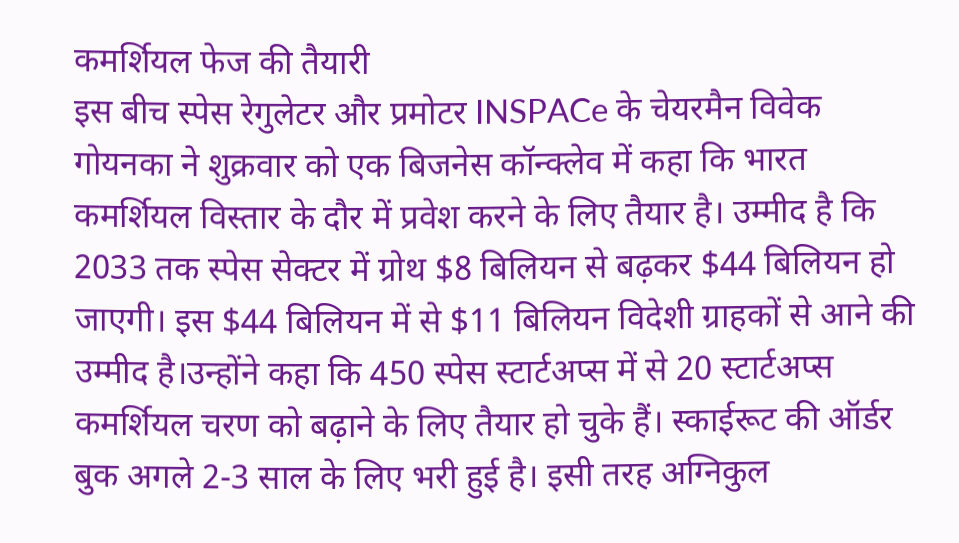कमर्शियल फेज की तैयारी
इस बीच स्पेस रेगुलेटर और प्रमोटर INSPACe के चेयरमैन विवेक गोयनका ने शुक्रवार को एक बिजनेस कॉन्क्लेव में कहा कि भारत कमर्शियल विस्तार के दौर में प्रवेश करने के लिए तैयार है। उम्मीद है कि 2033 तक स्पेस सेक्टर में ग्रोथ $8 बिलियन से बढ़कर $44 बिलियन हो जाएगी। इस $44 बिलियन में से $11 बिलियन विदेशी ग्राहकों से आने की उम्मीद है।उन्होंने कहा कि 450 स्पेस स्टार्टअप्स में से 20 स्टार्टअप्स कमर्शियल चरण को बढ़ाने के लिए तैयार हो चुके हैं। स्काईरूट की ऑर्डर बुक अगले 2-3 साल के लिए भरी हुई है। इसी तरह अग्निकुल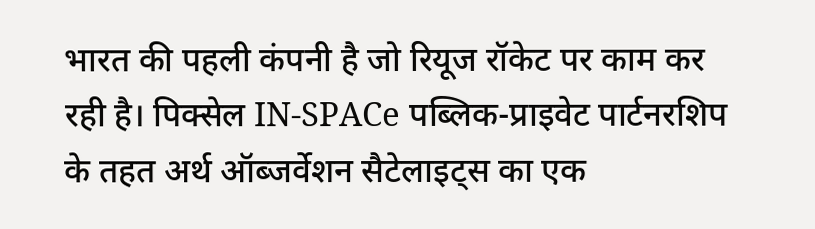भारत की पहली कंपनी है जो रियूज रॉकेट पर काम कर रही है। पिक्सेल IN-SPACe पब्लिक-प्राइवेट पार्टनरशिप के तहत अर्थ ऑब्जर्वेशन सैटेलाइट्स का एक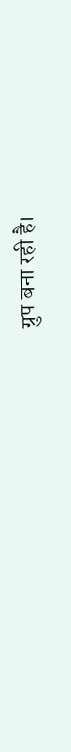ग्रुप बना रही है।